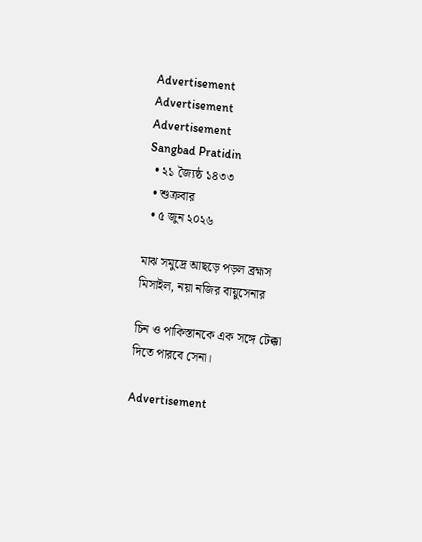Advertisement
Advertisement
Advertisement
Sangbad Pratidin
  • ২১ জ্যৈষ্ঠ ১৪৩৩
  • শুক্রবার
  • ৫ জুন ২০২৬

মাঝ সমুদ্রে আছড়ে পড়ল ব্রহ্মস মিসাইল, নয়া নজির বায়ুসেনার

চিন ও পাকিস্তানকে এক সঙ্গে টেক্কা দিতে পারবে সেনা।

Advertisement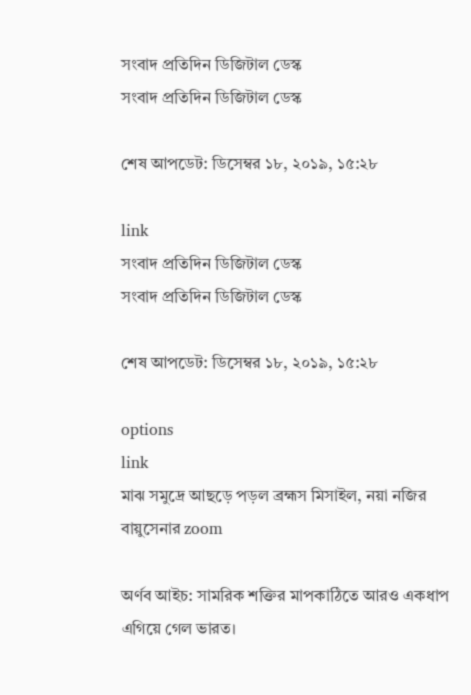সংবাদ প্রতিদিন ডিজিটাল ডেস্ক
সংবাদ প্রতিদিন ডিজিটাল ডেস্ক

শেষ আপডেট: ডিসেম্বর ১৮, ২০১৯, ১৫:২৮

link
সংবাদ প্রতিদিন ডিজিটাল ডেস্ক
সংবাদ প্রতিদিন ডিজিটাল ডেস্ক

শেষ আপডেট: ডিসেম্বর ১৮, ২০১৯, ১৫:২৮

options
link
মাঝ সমুদ্রে আছড়ে পড়ল ব্রহ্মস মিসাইল, নয়া নজির বায়ুসেনার zoom

অর্ণব আইচ: সামরিক শক্তির মাপকাঠিতে আরও একধাপ এগিয়ে গেল ভারত।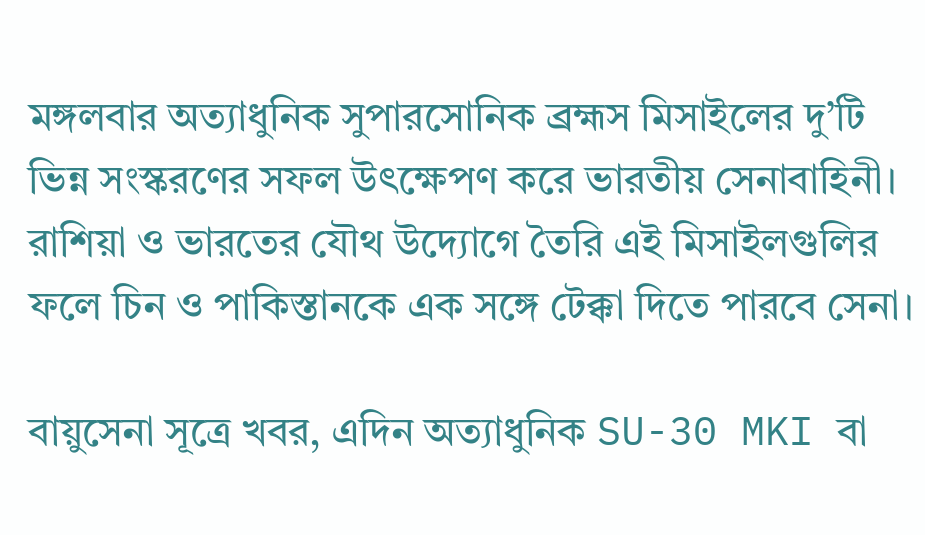মঙ্গলবার অত্যাধুনিক সুপারসোনিক ব্রহ্মস মিসাইলের দু’টি ভিন্ন সংস্করণের সফল উৎক্ষেপণ করে ভারতীয় সেনাবাহিনী। রাশিয়া ও ভারতের যৌথ উদ্যোগে তৈরি এই মিসাইলগুলির ফলে চিন ও পাকিস্তানকে এক সঙ্গে টেক্কা দিতে পারবে সেনা।

বায়ুসেনা সূত্রে খবর, এদিন অত্যাধুনিক SU-30 MKI বা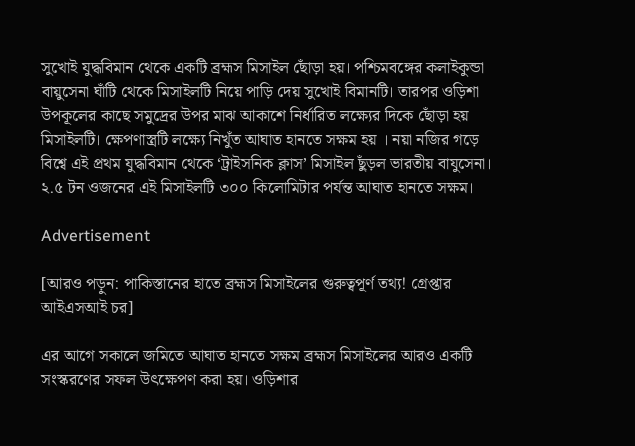সুখোই যুদ্ধবিমান থেকে একটি ব্রহ্মস মিসাইল ছোঁড়া হয়। পশ্চিমবঙ্গের কলাইকুন্ডা বায়ুসেনা ঘাঁটি থেকে মিসাইলটি নিয়ে পাড়ি দেয় সুখোই বিমানটি। তারপর ওড়িশা উপকূলের কাছে সমুদ্রের উপর মাঝ আকাশে নির্ধারিত লক্ষ্যের দিকে ছোঁড়া হয় মিসাইলটি। ক্ষেপণাস্ত্রটি লক্ষ্যে নিখুঁত আঘাত হানতে সক্ষম হয় । নয়া নজির গড়ে বিশ্বে এই প্রথম যুদ্ধবিমান থেকে ‘ট্রাইসনিক ক্লাস’ মিসাইল ছুঁড়ল ভারতীয় বাযুসেনা। ২.৫ টন ওজনের এই মিসাইলটি ৩০০ কিলোমিটার পর্যন্ত আঘাত হানতে সক্ষম।

Advertisement

[আরও পড়ুন: পাকিস্তানের হাতে ব্রহ্মস মিসাইলের গুরুত্বপূর্ণ তথ্য! গ্রেপ্তার আইএসআই চর]

এর আগে সকালে জমিতে আঘাত হানতে সক্ষম ব্রহ্মস মিসাইলের আরও একটি সংস্করণের সফল উৎক্ষেপণ করা হয়। ওড়িশার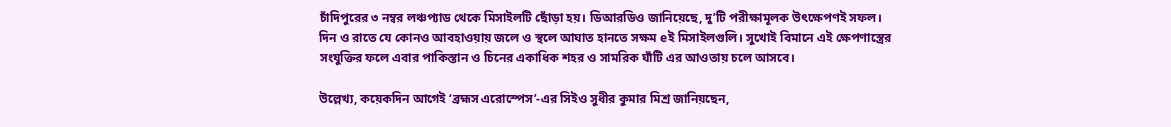চাঁদিপুরের ৩ নম্বর লঞ্চপ্যাড থেকে মিসাইলটি ছোঁড়া হয়। ডিআরডিও জানিয়েছে, দু’টি পরীক্ষামূলক উৎক্ষেপণই সফল। দিন ও রাতে যে কোনও আবহাওয়ায় জলে ও স্থলে আঘাত হানতে সক্ষম eই মিসাইলগুলি। সুখোই বিমানে এই ক্ষেপণাস্ত্রের সংযুক্তির ফলে এবার পাকিস্তান ও চিনের একাধিক শহর ও সামরিক ঘাঁটি এর আওতায় চলে আসবে।

উল্লেখ্য, কয়েকদিন আগেই ‘ব্রহ্মস এরোস্পেস’-এর সিইও সুধীর কুমার মিশ্র জানিয়ছেন,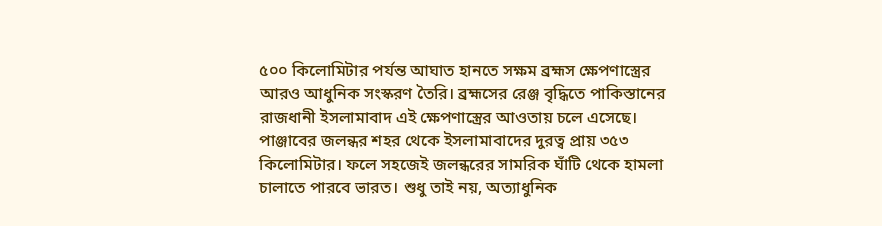৫০০ কিলোমিটার পর্যন্ত আঘাত হানতে সক্ষম ব্রহ্মস ক্ষেপণাস্ত্রের আরও আধুনিক সংস্করণ তৈরি। ব্রহ্মসের রেঞ্জ বৃদ্ধিতে পাকিস্তানের রাজধানী ইসলামাবাদ এই ক্ষেপণাস্ত্রের আওতায় চলে এসেছে। পাঞ্জাবের জলন্ধর শহর থেকে ইসলামাবাদের দুরত্ব প্রায় ৩৫৩ কিলোমিটার। ফলে সহজেই জলন্ধরের সামরিক ঘাঁটি থেকে হামলা চালাতে পারবে ভারত। শুধু তাই নয়, অত্যাধুনিক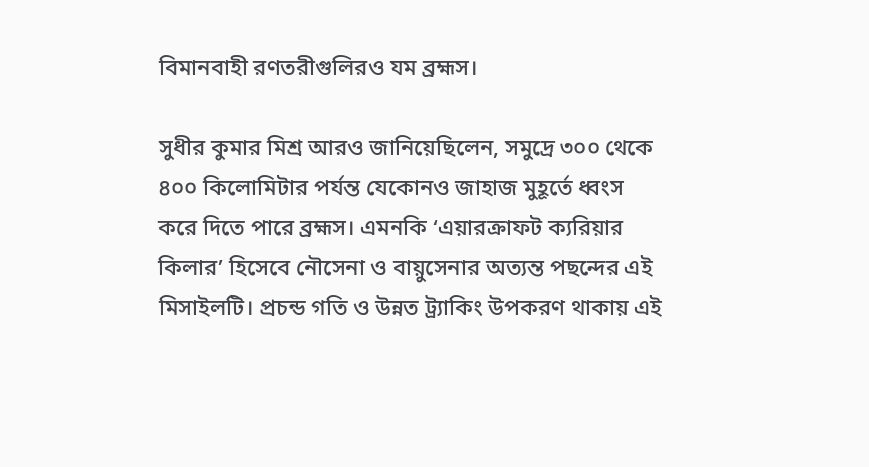বিমানবাহী রণতরীগুলিরও যম ব্রহ্মস।

সুধীর কুমার মিশ্র আরও জানিয়েছিলেন, সমুদ্রে ৩০০ থেকে ৪০০ কিলোমিটার পর্যন্ত যেকোনও জাহাজ মুহূর্তে ধ্বংস করে দিতে পারে ব্রহ্মস। এমনকি ‘এয়ারক্রাফট ক্যরিয়ার কিলার’ হিসেবে নৌসেনা ও বায়ুসেনার অত্যন্ত পছন্দের এই মিসাইলটি। প্রচন্ড গতি ও উন্নত ট্র্যাকিং উপকরণ থাকায় এই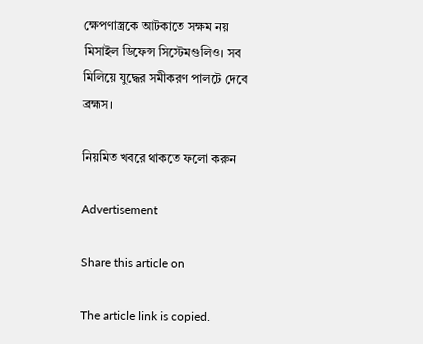ক্ষেপণাস্ত্রকে আটকাতে সক্ষম নয় মিসাইল ডিফেন্স সিস্টেমগুলিও। সব মিলিয়ে যুদ্ধের সমীকরণ পালটে দেবে ব্রহ্মস।

নিয়মিত খবরে থাকতে ফলো করুন

Advertisement

Share this article on

The article link is copied.